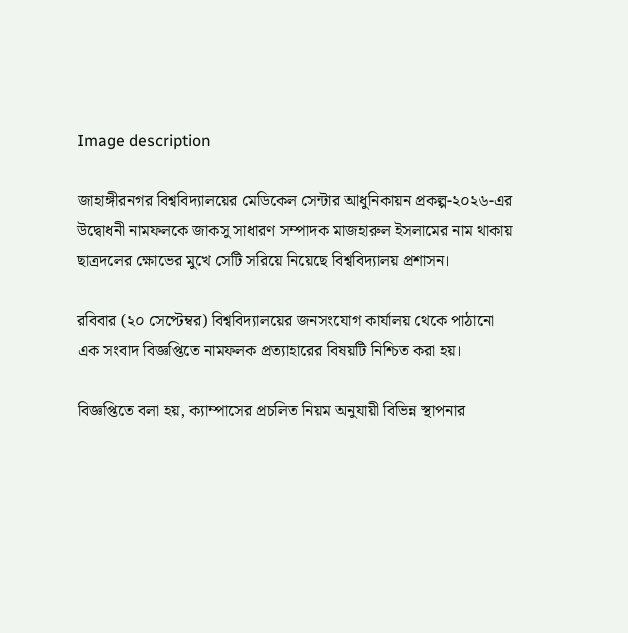Image description

জাহাঙ্গীরনগর বিশ্ববিদ্যালয়ের মেডিকেল সেন্টার আধুনিকায়ন প্রকল্প-২০২৬-এর উদ্বোধনী নামফলকে জাকসু সাধারণ সম্পাদক মাজহারুল ইসলামের নাম থাকায় ছাত্রদলের ক্ষোভের মুখে সেটি সরিয়ে নিয়েছে বিশ্ববিদ্যালয় প্রশাসন।

রবিবার (২০ সেপ্টেম্বর) বিশ্ববিদ্যালয়ের জনসংযোগ কার্যালয় থেকে পাঠানো এক সংবাদ বিজ্ঞপ্তিতে নামফলক প্রত্যাহারের বিষয়টি নিশ্চিত করা হয়।

বিজ্ঞপ্তিতে বলা হয়, ক্যাম্পাসের প্রচলিত নিয়ম অনুযায়ী বিভিন্ন স্থাপনার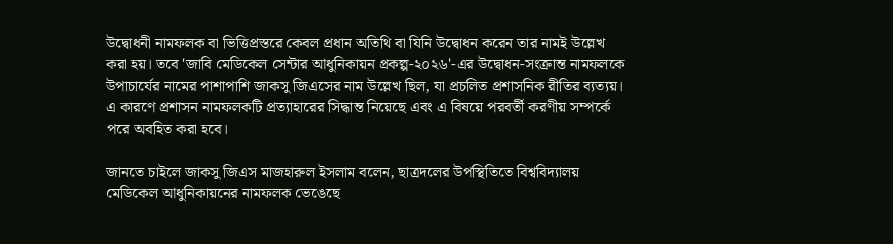উদ্বোধনী নামফলক বা ভিত্তিপ্রস্তরে কেবল প্রধান অতিথি বা যিনি উদ্বোধন করেন তার নামই উল্লেখ করা হয়। তবে 'জাবি মেডিকেল সেন্টার আধুনিকায়ন প্রকল্প-২০২৬'-এর উদ্বোধন-সংক্রান্ত নামফলকে উপাচার্যের নামের পাশাপাশি জাকসু জিএসের নাম উল্লেখ ছিল, যা প্রচলিত প্রশাসনিক রীতির ব্যত্যয়। এ কারণে প্রশাসন নামফলকটি প্রত্যাহারের সিদ্ধান্ত নিয়েছে এবং এ বিষয়ে পরবর্তী করণীয় সম্পর্কে পরে অবহিত করা হবে।

জানতে চাইলে জাকসু জিএস মাজহারুল ইসলাম বলেন, ছাত্রদলের উপস্থিতিতে বিশ্ববিদ্যালয় মেডিকেল আধুনিকায়নের নামফলক ভেঙেছে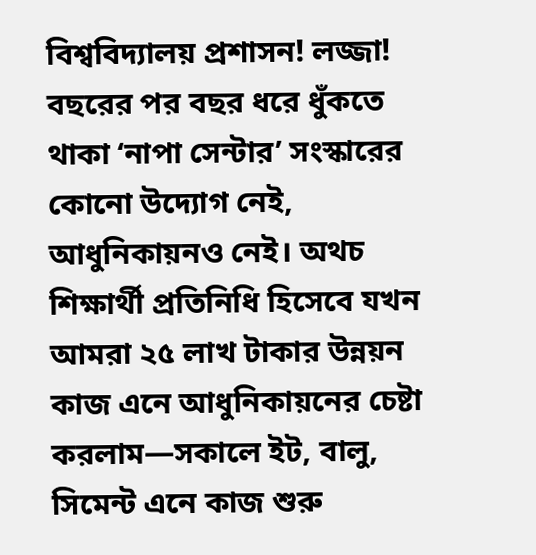বিশ্ববিদ্যালয় প্রশাসন! লজ্জা! বছরের পর বছর ধরে ধুঁকতে থাকা ‘নাপা সেন্টার’ সংস্কারের কোনো উদ্যোগ নেই, আধুনিকায়নও নেই। অথচ শিক্ষার্থী প্রতিনিধি হিসেবে যখন আমরা ২৫ লাখ টাকার উন্নয়ন কাজ এনে আধুনিকায়নের চেষ্টা করলাম—সকালে ইট, বালু, সিমেন্ট এনে কাজ শুরু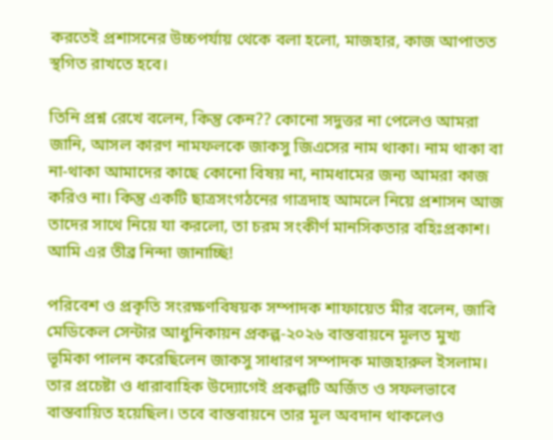করতেই প্রশাসনের উচ্চপর্যায় থেকে বলা হলো, মাজহার, কাজ আপাতত স্থগিত রাখতে হবে।

তিনি প্রশ্ন রেখে বলেন, কিন্তু কেন?? কোনো সদুত্তর না পেলেও আমরা জানি, আসল কারণ নামফলকে জাকসু জিএসের নাম থাকা। নাম থাকা বা না-থাকা আমাদের কাছে কোনো বিষয় না, নামধামের জন্য আমরা কাজ করিও না। কিন্তু একটি ছাত্রসংগঠনের গাত্রদাহ আমলে নিয়ে প্রশাসন আজ তাদের সাথে নিয়ে যা করলো, তা চরম সংকীর্ণ মানসিকতার বহিঃপ্রকাশ। আমি এর তীব্র নিন্দা জানাচ্ছি!

পরিবেশ ও প্রকৃতি সংরক্ষণবিষয়ক সম্পাদক শাফায়েত মীর বলেন, জাবি মেডিকেল সেন্টার আধুনিকায়ন প্রকল্প-২০২৬ বাস্তবায়নে মূলত মুখ্য ভূমিকা পালন করেছিলেন জাকসু সাধারণ সম্পাদক মাজহারুল ইসলাম। তার প্রচেষ্টা ও ধারাবাহিক উদ্যোগেই প্রকল্পটি অর্জিত ও সফলভাবে বাস্তবায়িত হয়েছিল। তবে বাস্তবায়নে তার মূল অবদান থাকলেও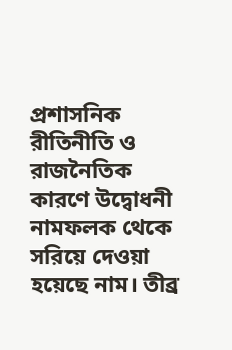প্রশাসনিক রীতিনীতি ও রাজনৈতিক কারণে উদ্বোধনী নামফলক থেকে সরিয়ে দেওয়া হয়েছে নাম। তীব্র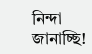নিন্দা জানাচ্ছি!